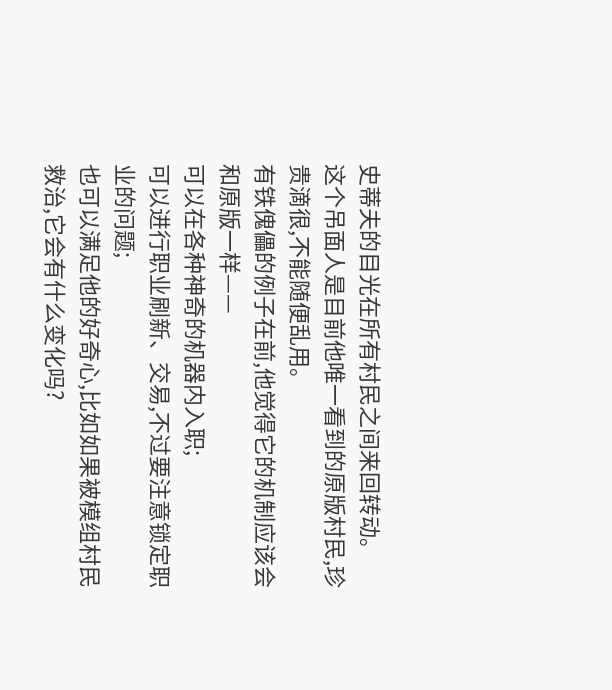史蒂夫的目光在所有村民之间来回转动。
这个吊面人是目前他唯一看到的原版村民,珍贵滴很,不能随便乱用。
有铁傀儡的例子在前,他觉得它的机制应该会和原版一样——
可以在各种神奇的机器内入职;
可以进行职业刷新、交易,不过要注意锁定职业的问题;
也可以满足他的好奇心,比如如果被模组村民救治,它会有什么变化吗?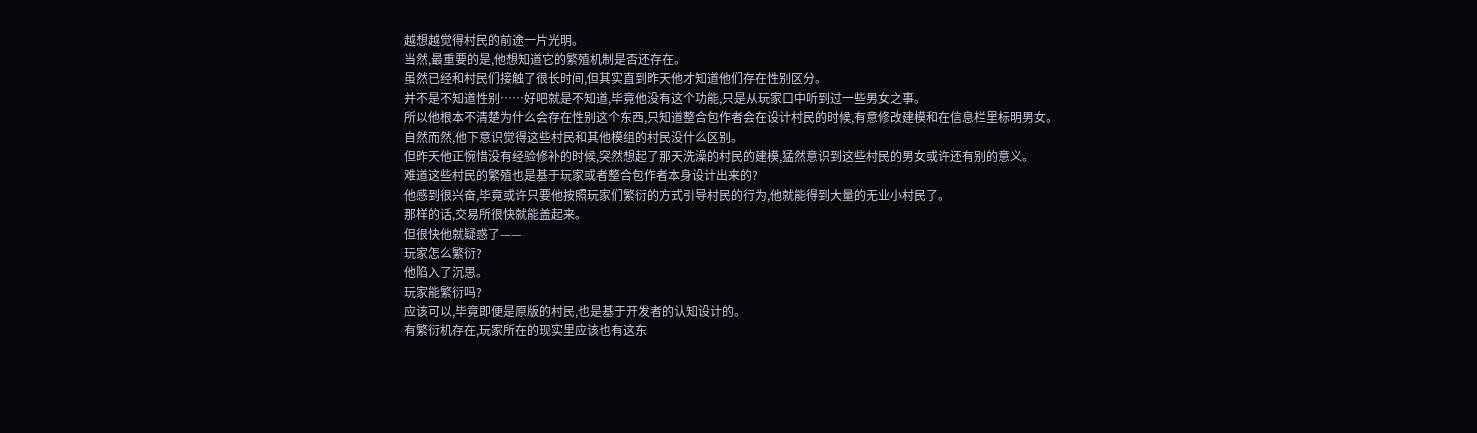越想越觉得村民的前途一片光明。
当然,最重要的是,他想知道它的繁殖机制是否还存在。
虽然已经和村民们接触了很长时间,但其实直到昨天他才知道他们存在性别区分。
并不是不知道性别……好吧就是不知道,毕竟他没有这个功能,只是从玩家口中听到过一些男女之事。
所以他根本不清楚为什么会存在性别这个东西,只知道整合包作者会在设计村民的时候,有意修改建模和在信息栏里标明男女。
自然而然,他下意识觉得这些村民和其他模组的村民没什么区别。
但昨天他正惋惜没有经验修补的时候,突然想起了那天洗澡的村民的建模,猛然意识到这些村民的男女或许还有别的意义。
难道这些村民的繁殖也是基于玩家或者整合包作者本身设计出来的?
他感到很兴奋,毕竟或许只要他按照玩家们繁衍的方式引导村民的行为,他就能得到大量的无业小村民了。
那样的话,交易所很快就能盖起来。
但很快他就疑惑了——
玩家怎么繁衍?
他陷入了沉思。
玩家能繁衍吗?
应该可以,毕竟即便是原版的村民,也是基于开发者的认知设计的。
有繁衍机存在,玩家所在的现实里应该也有这东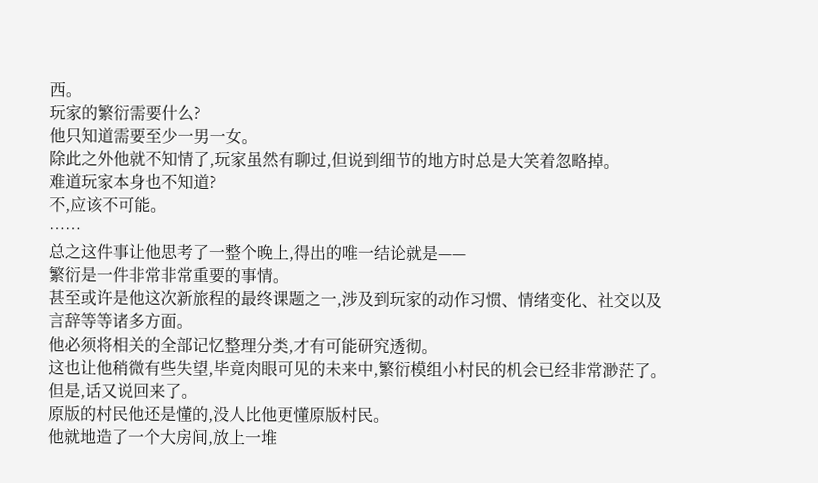西。
玩家的繁衍需要什么?
他只知道需要至少一男一女。
除此之外他就不知情了,玩家虽然有聊过,但说到细节的地方时总是大笑着忽略掉。
难道玩家本身也不知道?
不,应该不可能。
……
总之这件事让他思考了一整个晚上,得出的唯一结论就是——
繁衍是一件非常非常重要的事情。
甚至或许是他这次新旅程的最终课题之一,涉及到玩家的动作习惯、情绪变化、社交以及言辞等等诸多方面。
他必须将相关的全部记忆整理分类,才有可能研究透彻。
这也让他稍微有些失望,毕竟肉眼可见的未来中,繁衍模组小村民的机会已经非常渺茫了。
但是,话又说回来了。
原版的村民他还是懂的,没人比他更懂原版村民。
他就地造了一个大房间,放上一堆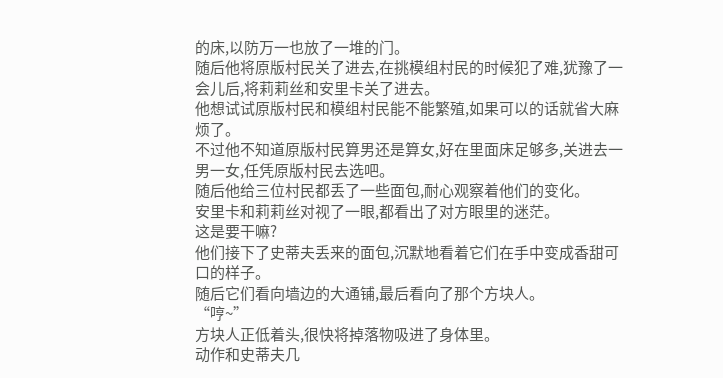的床,以防万一也放了一堆的门。
随后他将原版村民关了进去,在挑模组村民的时候犯了难,犹豫了一会儿后,将莉莉丝和安里卡关了进去。
他想试试原版村民和模组村民能不能繁殖,如果可以的话就省大麻烦了。
不过他不知道原版村民算男还是算女,好在里面床足够多,关进去一男一女,任凭原版村民去选吧。
随后他给三位村民都丢了一些面包,耐心观察着他们的变化。
安里卡和莉莉丝对视了一眼,都看出了对方眼里的迷茫。
这是要干嘛?
他们接下了史蒂夫丢来的面包,沉默地看着它们在手中变成香甜可口的样子。
随后它们看向墙边的大通铺,最后看向了那个方块人。
“哼~”
方块人正低着头,很快将掉落物吸进了身体里。
动作和史蒂夫几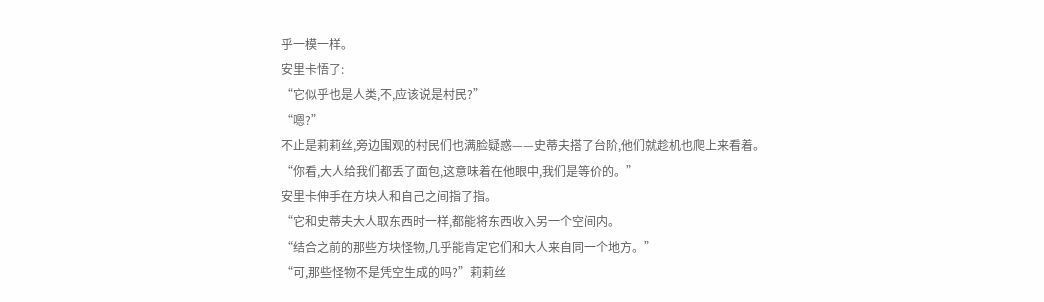乎一模一样。
安里卡悟了:
“它似乎也是人类,不,应该说是村民?”
“嗯?”
不止是莉莉丝,旁边围观的村民们也满脸疑惑——史蒂夫搭了台阶,他们就趁机也爬上来看着。
“你看,大人给我们都丢了面包,这意味着在他眼中,我们是等价的。”
安里卡伸手在方块人和自己之间指了指。
“它和史蒂夫大人取东西时一样,都能将东西收入另一个空间内。
“结合之前的那些方块怪物,几乎能肯定它们和大人来自同一个地方。”
“可,那些怪物不是凭空生成的吗?”莉莉丝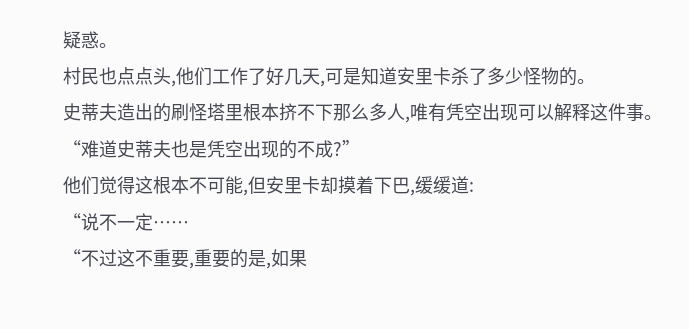疑惑。
村民也点点头,他们工作了好几天,可是知道安里卡杀了多少怪物的。
史蒂夫造出的刷怪塔里根本挤不下那么多人,唯有凭空出现可以解释这件事。
“难道史蒂夫也是凭空出现的不成?”
他们觉得这根本不可能,但安里卡却摸着下巴,缓缓道:
“说不一定……
“不过这不重要,重要的是,如果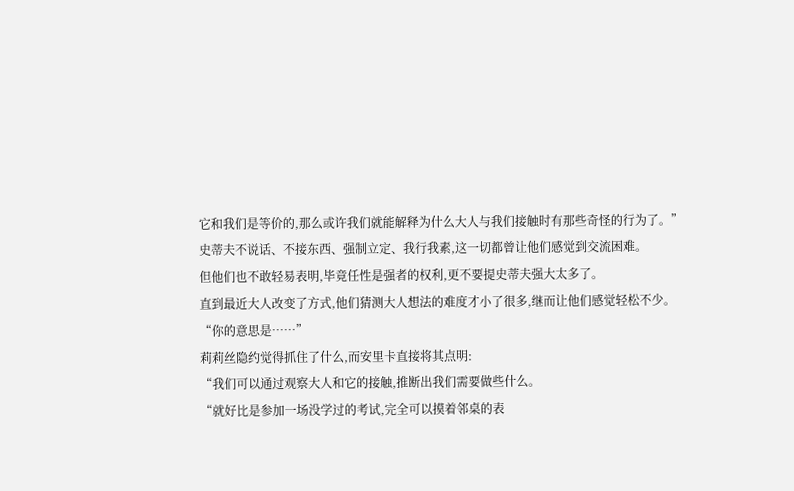它和我们是等价的,那么或许我们就能解释为什么大人与我们接触时有那些奇怪的行为了。”
史蒂夫不说话、不接东西、强制立定、我行我素,这一切都曾让他们感觉到交流困难。
但他们也不敢轻易表明,毕竟任性是强者的权利,更不要提史蒂夫强大太多了。
直到最近大人改变了方式,他们猜测大人想法的难度才小了很多,继而让他们感觉轻松不少。
“你的意思是……”
莉莉丝隐约觉得抓住了什么,而安里卡直接将其点明:
“我们可以通过观察大人和它的接触,推断出我们需要做些什么。
“就好比是参加一场没学过的考试,完全可以摸着邻桌的表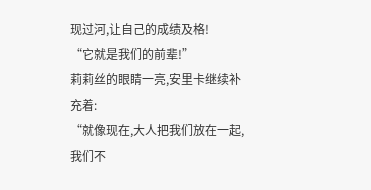现过河,让自己的成绩及格!
“它就是我们的前辈!”
莉莉丝的眼睛一亮,安里卡继续补充着:
“就像现在,大人把我们放在一起,我们不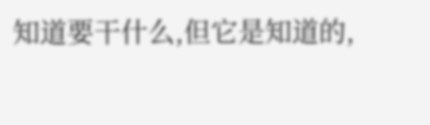知道要干什么,但它是知道的,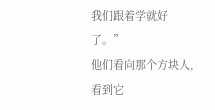我们跟着学就好了。”
他们看向那个方块人,看到它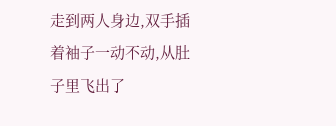走到两人身边,双手插着袖子一动不动,从肚子里飞出了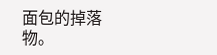面包的掉落物。